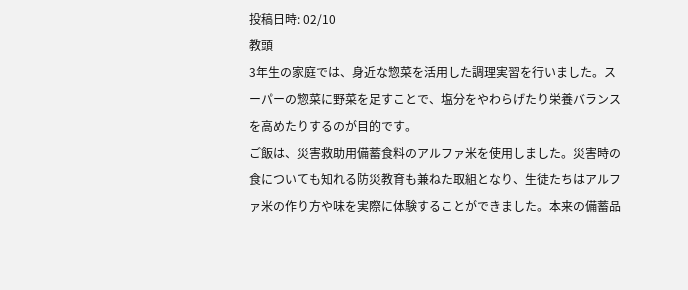投稿日時: 02/10
教頭
3年生の家庭では、身近な惣菜を活用した調理実習を行いました。スーパーの惣菜に野菜を足すことで、塩分をやわらげたり栄養バランスを高めたりするのが目的です。
ご飯は、災害救助用備蓄食料のアルファ米を使用しました。災害時の食についても知れる防災教育も兼ねた取組となり、生徒たちはアルファ米の作り方や味を実際に体験することができました。本来の備蓄品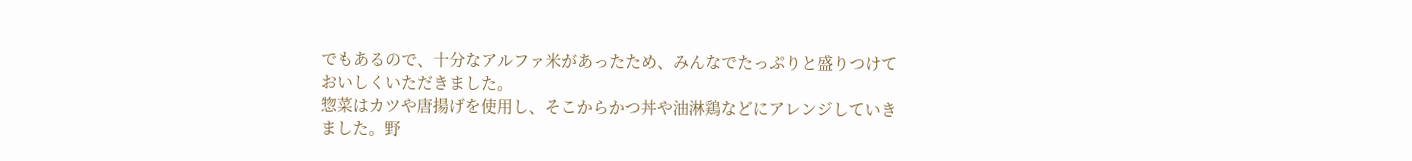でもあるので、十分なアルファ米があったため、みんなでたっぷりと盛りつけておいしくいただきました。
惣菜はカツや唐揚げを使用し、そこからかつ丼や油淋鶏などにアレンジしていきました。野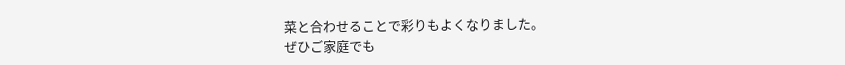菜と合わせることで彩りもよくなりました。
ぜひご家庭でも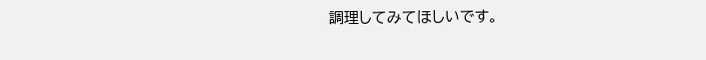調理してみてほしいです。